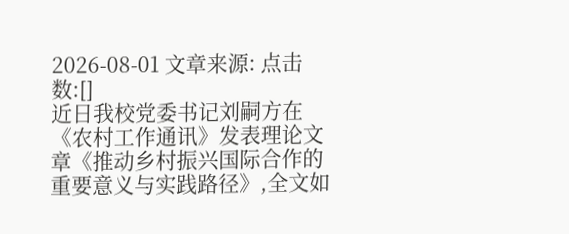2026-08-01 文章来源: 点击数:[]
近日我校党委书记刘嗣方在《农村工作通讯》发表理论文章《推动乡村振兴国际合作的重要意义与实践路径》,全文如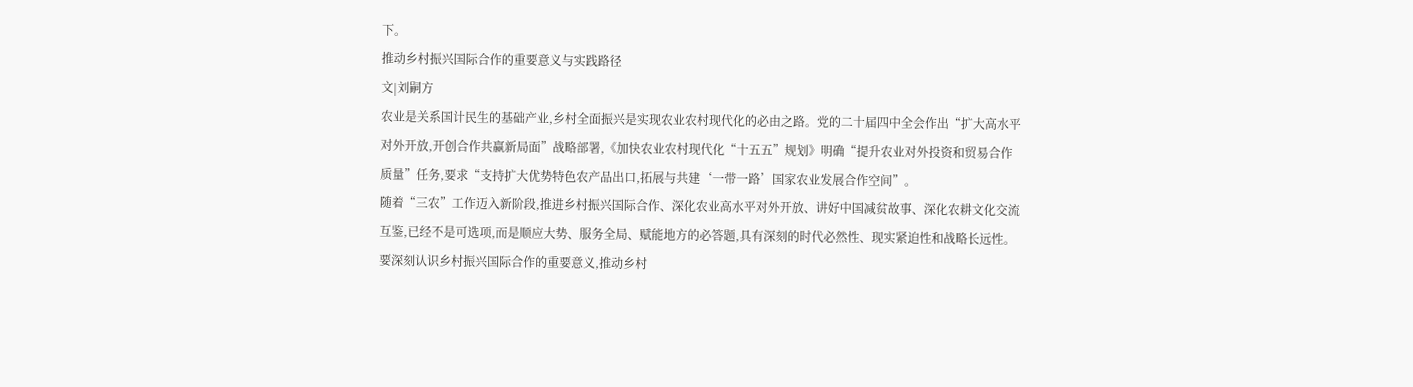下。
推动乡村振兴国际合作的重要意义与实践路径
文|刘嗣方
农业是关系国计民生的基础产业,乡村全面振兴是实现农业农村现代化的必由之路。党的二十届四中全会作出“扩大高水平对外开放,开创合作共赢新局面”战略部署,《加快农业农村现代化“十五五”规划》明确“提升农业对外投资和贸易合作质量”任务,要求“支持扩大优势特色农产品出口,拓展与共建‘一带一路’国家农业发展合作空间”。
随着“三农”工作迈入新阶段,推进乡村振兴国际合作、深化农业高水平对外开放、讲好中国减贫故事、深化农耕文化交流互鉴,已经不是可选项,而是顺应大势、服务全局、赋能地方的必答题,具有深刻的时代必然性、现实紧迫性和战略长远性。要深刻认识乡村振兴国际合作的重要意义,推动乡村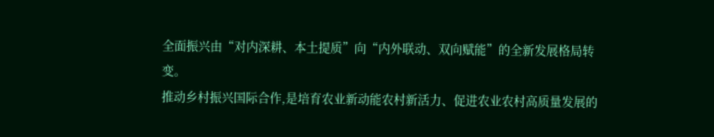全面振兴由“对内深耕、本土提质”向“内外联动、双向赋能”的全新发展格局转变。
推动乡村振兴国际合作,是培育农业新动能农村新活力、促进农业农村高质量发展的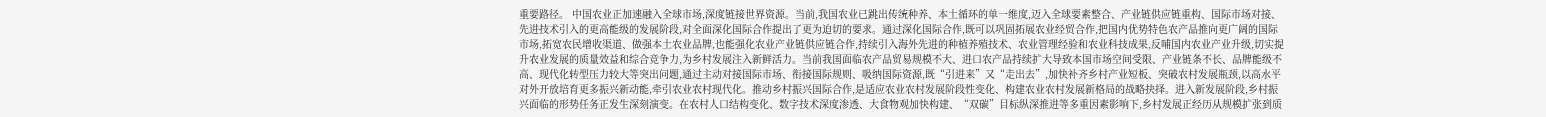重要路径。 中国农业正加速融入全球市场,深度链接世界资源。当前,我国农业已跳出传统种养、本土循环的单一维度,迈入全球要素整合、产业链供应链重构、国际市场对接、先进技术引入的更高能级的发展阶段,对全面深化国际合作提出了更为迫切的要求。通过深化国际合作,既可以巩固拓展农业经贸合作,把国内优势特色农产品推向更广阔的国际市场,拓宽农民增收渠道、做强本土农业品牌,也能强化农业产业链供应链合作,持续引入海外先进的种植养殖技术、农业管理经验和农业科技成果,反哺国内农业产业升级,切实提升农业发展的质量效益和综合竞争力,为乡村发展注入新鲜活力。当前我国面临农产品贸易规模不大、进口农产品持续扩大导致本国市场空间受限、产业链条不长、品牌能级不高、现代化转型压力较大等突出问题,通过主动对接国际市场、衔接国际规则、吸纳国际资源,既“引进来”又“走出去”,加快补齐乡村产业短板、突破农村发展瓶颈,以高水平对外开放培育更多振兴新动能,牵引农业农村现代化。推动乡村振兴国际合作,是适应农业农村发展阶段性变化、构建农业农村发展新格局的战略抉择。进入新发展阶段,乡村振兴面临的形势任务正发生深刻演变。在农村人口结构变化、数字技术深度渗透、大食物观加快构建、“双碳”目标纵深推进等多重因素影响下,乡村发展正经历从规模扩张到质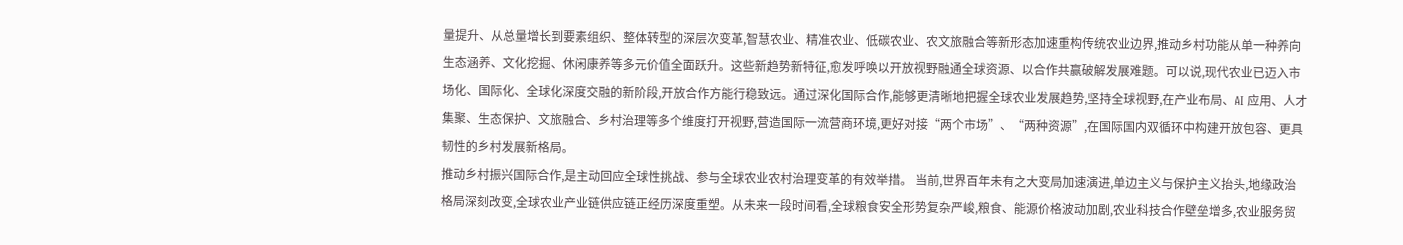量提升、从总量增长到要素组织、整体转型的深层次变革,智慧农业、精准农业、低碳农业、农文旅融合等新形态加速重构传统农业边界,推动乡村功能从单一种养向生态涵养、文化挖掘、休闲康养等多元价值全面跃升。这些新趋势新特征,愈发呼唤以开放视野融通全球资源、以合作共赢破解发展难题。可以说,现代农业已迈入市场化、国际化、全球化深度交融的新阶段,开放合作方能行稳致远。通过深化国际合作,能够更清晰地把握全球农业发展趋势,坚持全球视野,在产业布局、AI 应用、人才集聚、生态保护、文旅融合、乡村治理等多个维度打开视野,营造国际一流营商环境,更好对接“两个市场”、“两种资源”,在国际国内双循环中构建开放包容、更具韧性的乡村发展新格局。
推动乡村振兴国际合作,是主动回应全球性挑战、参与全球农业农村治理变革的有效举措。 当前,世界百年未有之大变局加速演进,单边主义与保护主义抬头,地缘政治格局深刻改变,全球农业产业链供应链正经历深度重塑。从未来一段时间看,全球粮食安全形势复杂严峻,粮食、能源价格波动加剧,农业科技合作壁垒增多,农业服务贸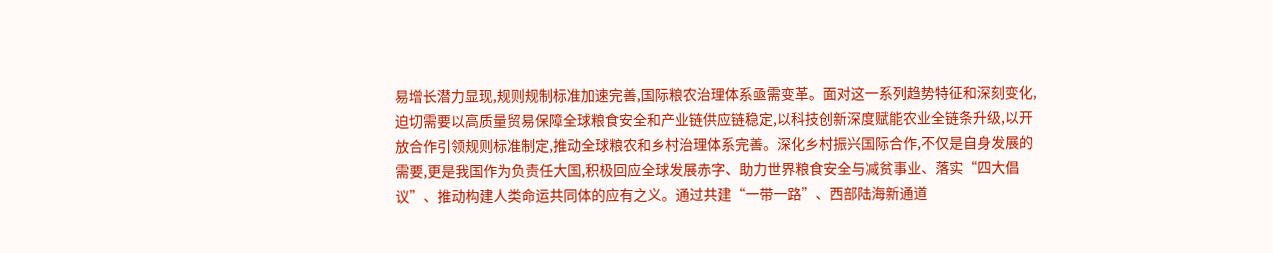易增长潜力显现,规则规制标准加速完善,国际粮农治理体系亟需变革。面对这一系列趋势特征和深刻变化,迫切需要以高质量贸易保障全球粮食安全和产业链供应链稳定,以科技创新深度赋能农业全链条升级,以开放合作引领规则标准制定,推动全球粮农和乡村治理体系完善。深化乡村振兴国际合作,不仅是自身发展的需要,更是我国作为负责任大国,积极回应全球发展赤字、助力世界粮食安全与减贫事业、落实“四大倡议”、推动构建人类命运共同体的应有之义。通过共建“一带一路”、西部陆海新通道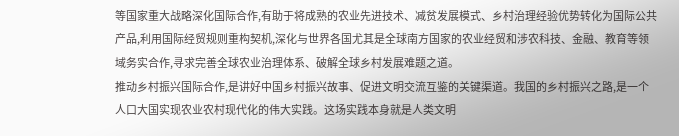等国家重大战略深化国际合作,有助于将成熟的农业先进技术、减贫发展模式、乡村治理经验优势转化为国际公共产品,利用国际经贸规则重构契机,深化与世界各国尤其是全球南方国家的农业经贸和涉农科技、金融、教育等领域务实合作,寻求完善全球农业治理体系、破解全球乡村发展难题之道。
推动乡村振兴国际合作,是讲好中国乡村振兴故事、促进文明交流互鉴的关键渠道。我国的乡村振兴之路,是一个人口大国实现农业农村现代化的伟大实践。这场实践本身就是人类文明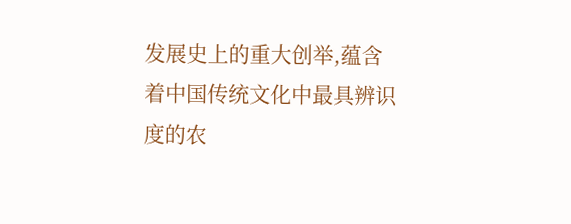发展史上的重大创举,蕴含着中国传统文化中最具辨识度的农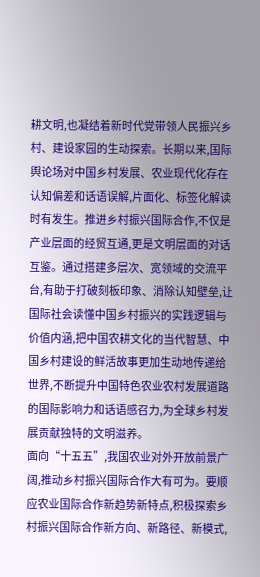耕文明,也凝结着新时代党带领人民振兴乡村、建设家园的生动探索。长期以来,国际舆论场对中国乡村发展、农业现代化存在认知偏差和话语误解,片面化、标签化解读时有发生。推进乡村振兴国际合作,不仅是产业层面的经贸互通,更是文明层面的对话互鉴。通过搭建多层次、宽领域的交流平台,有助于打破刻板印象、消除认知壁垒,让国际社会读懂中国乡村振兴的实践逻辑与价值内涵,把中国农耕文化的当代智慧、中国乡村建设的鲜活故事更加生动地传递给世界,不断提升中国特色农业农村发展道路的国际影响力和话语感召力,为全球乡村发展贡献独特的文明滋养。
面向“十五五”,我国农业对外开放前景广阔,推动乡村振兴国际合作大有可为。要顺应农业国际合作新趋势新特点,积极探索乡村振兴国际合作新方向、新路径、新模式,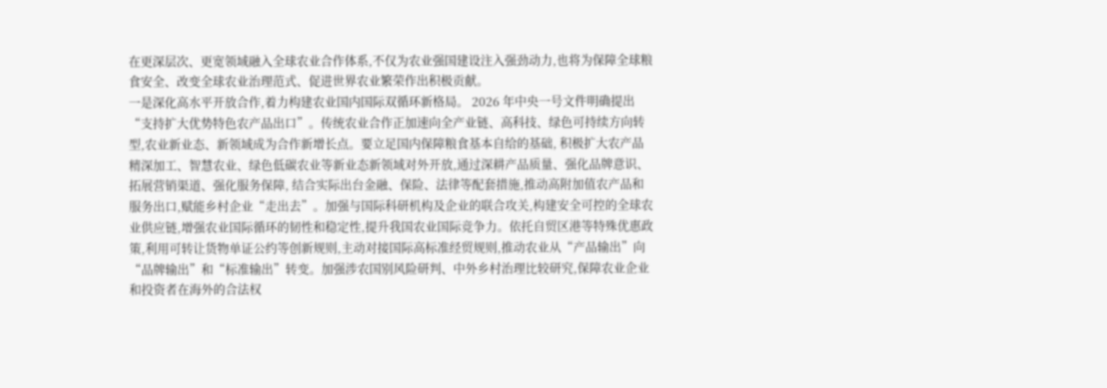在更深层次、更宽领域融入全球农业合作体系,不仅为农业强国建设注入强劲动力,也将为保障全球粮食安全、改变全球农业治理范式、促进世界农业繁荣作出积极贡献。
一是深化高水平开放合作,着力构建农业国内国际双循环新格局。 2026 年中央一号文件明确提出“支持扩大优势特色农产品出口”。传统农业合作正加速向全产业链、高科技、绿色可持续方向转型,农业新业态、新领域成为合作新增长点。要立足国内保障粮食基本自给的基础, 积极扩大农产品精深加工、智慧农业、绿色低碳农业等新业态新领域对外开放,通过深耕产品质量、强化品牌意识、拓展营销渠道、强化服务保障, 结合实际出台金融、保险、法律等配套措施,推动高附加值农产品和服务出口,赋能乡村企业“走出去”。加强与国际科研机构及企业的联合攻关,构建安全可控的全球农业供应链,增强农业国际循环的韧性和稳定性,提升我国农业国际竞争力。依托自贸区港等特殊优惠政策,利用可转让货物单证公约等创新规则,主动对接国际高标准经贸规则,推动农业从“产品输出”向“品牌输出”和“标准输出”转变。加强涉农国别风险研判、中外乡村治理比较研究,保障农业企业和投资者在海外的合法权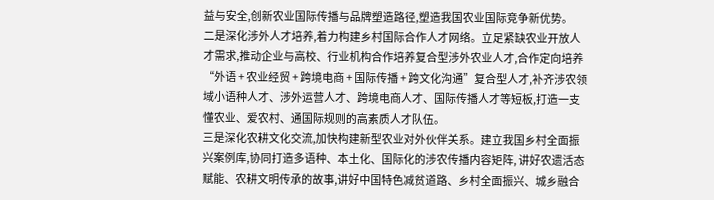益与安全,创新农业国际传播与品牌塑造路径,塑造我国农业国际竞争新优势。
二是深化涉外人才培养,着力构建乡村国际合作人才网络。立足紧缺农业开放人才需求,推动企业与高校、行业机构合作培养复合型涉外农业人才,合作定向培养“外语 + 农业经贸 + 跨境电商 + 国际传播 + 跨文化沟通”复合型人才,补齐涉农领域小语种人才、涉外运营人才、跨境电商人才、国际传播人才等短板,打造一支懂农业、爱农村、通国际规则的高素质人才队伍。
三是深化农耕文化交流,加快构建新型农业对外伙伴关系。建立我国乡村全面振兴案例库,协同打造多语种、本土化、国际化的涉农传播内容矩阵, 讲好农遗活态赋能、农耕文明传承的故事,讲好中国特色减贫道路、乡村全面振兴、城乡融合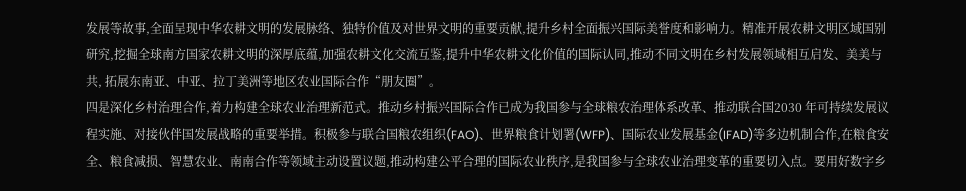发展等故事,全面呈现中华农耕文明的发展脉络、独特价值及对世界文明的重要贡献,提升乡村全面振兴国际美誉度和影响力。精准开展农耕文明区域国别研究,挖掘全球南方国家农耕文明的深厚底蕴,加强农耕文化交流互鉴,提升中华农耕文化价值的国际认同,推动不同文明在乡村发展领域相互启发、美美与共, 拓展东南亚、中亚、拉丁美洲等地区农业国际合作“朋友圈”。
四是深化乡村治理合作,着力构建全球农业治理新范式。推动乡村振兴国际合作已成为我国参与全球粮农治理体系改革、推动联合国2030 年可持续发展议程实施、对接伙伴国发展战略的重要举措。积极参与联合国粮农组织(FAO)、世界粮食计划署(WFP)、国际农业发展基金(IFAD)等多边机制合作,在粮食安全、粮食减损、智慧农业、南南合作等领域主动设置议题,推动构建公平合理的国际农业秩序,是我国参与全球农业治理变革的重要切入点。要用好数字乡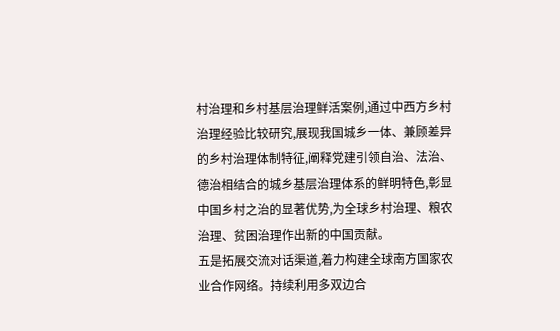村治理和乡村基层治理鲜活案例,通过中西方乡村治理经验比较研究,展现我国城乡一体、兼顾差异的乡村治理体制特征,阐释党建引领自治、法治、德治相结合的城乡基层治理体系的鲜明特色,彰显中国乡村之治的显著优势,为全球乡村治理、粮农治理、贫困治理作出新的中国贡献。
五是拓展交流对话渠道,着力构建全球南方国家农业合作网络。持续利用多双边合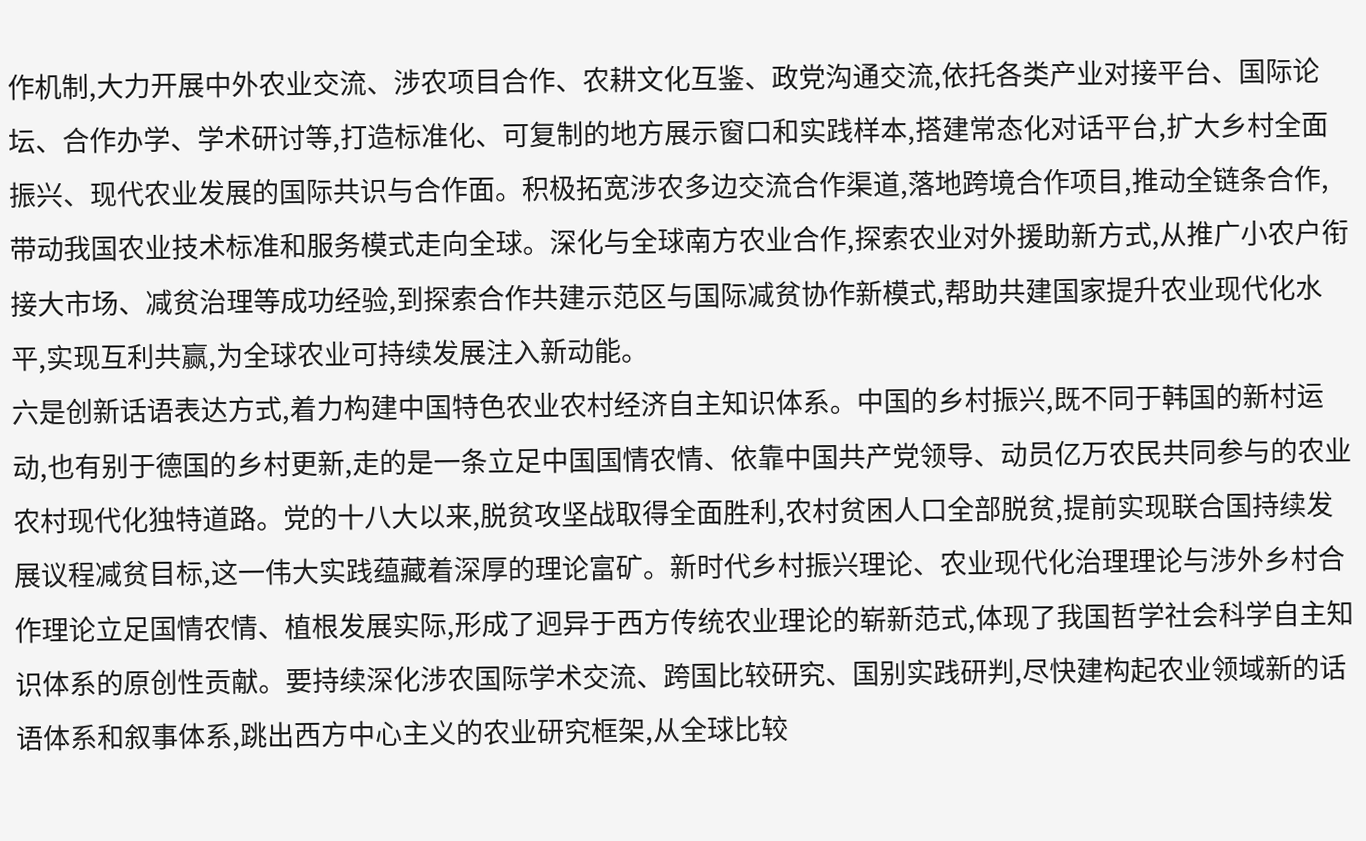作机制,大力开展中外农业交流、涉农项目合作、农耕文化互鉴、政党沟通交流,依托各类产业对接平台、国际论坛、合作办学、学术研讨等,打造标准化、可复制的地方展示窗口和实践样本,搭建常态化对话平台,扩大乡村全面振兴、现代农业发展的国际共识与合作面。积极拓宽涉农多边交流合作渠道,落地跨境合作项目,推动全链条合作,带动我国农业技术标准和服务模式走向全球。深化与全球南方农业合作,探索农业对外援助新方式,从推广小农户衔接大市场、减贫治理等成功经验,到探索合作共建示范区与国际减贫协作新模式,帮助共建国家提升农业现代化水平,实现互利共赢,为全球农业可持续发展注入新动能。
六是创新话语表达方式,着力构建中国特色农业农村经济自主知识体系。中国的乡村振兴,既不同于韩国的新村运动,也有别于德国的乡村更新,走的是一条立足中国国情农情、依靠中国共产党领导、动员亿万农民共同参与的农业农村现代化独特道路。党的十八大以来,脱贫攻坚战取得全面胜利,农村贫困人口全部脱贫,提前实现联合国持续发展议程减贫目标,这一伟大实践蕴藏着深厚的理论富矿。新时代乡村振兴理论、农业现代化治理理论与涉外乡村合作理论立足国情农情、植根发展实际,形成了迥异于西方传统农业理论的崭新范式,体现了我国哲学社会科学自主知识体系的原创性贡献。要持续深化涉农国际学术交流、跨国比较研究、国别实践研判,尽快建构起农业领域新的话语体系和叙事体系,跳出西方中心主义的农业研究框架,从全球比较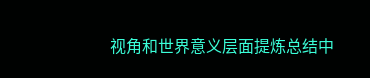视角和世界意义层面提炼总结中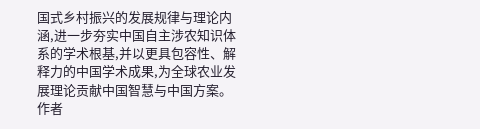国式乡村振兴的发展规律与理论内涵,进一步夯实中国自主涉农知识体系的学术根基,并以更具包容性、解释力的中国学术成果,为全球农业发展理论贡献中国智慧与中国方案。
作者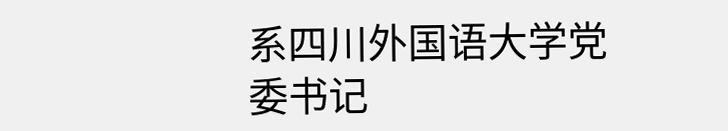系四川外国语大学党委书记